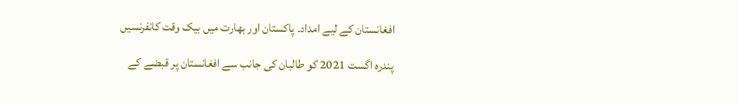افغانستان کے لیے امداد۔ پاکستان اور بھارت میں بیک وقت کانفرنسیں

پندرہ اگست 2021 کو طالبان کی جانب سے افغانستان پر قبضے کے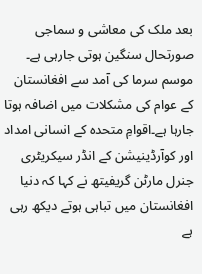بعد ملک کی معاشی و سماجی صورتحال سنگین ہوتی جارہی ہے۔ موسم سرما کی آمد سے افغانستان کے عوام کی مشکلات میں اضافہ ہوتا جارہا ہے۔اقوامِ متحدہ کے انسانی امداد اور کوآرڈینیشن کے انڈر سیکریٹری جنرل مارٹن گریفیتھ نے کہا کہ دنیا افغانستان میں تباہی ہوتے دیکھ رہی ہے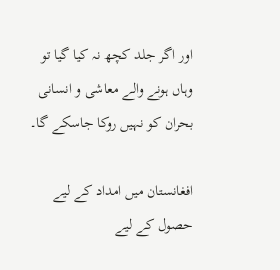اور اگر جلد کچھ نہ کیا گیا تو وہاں ہونے والے معاشی و انسانی بحران کو نہیں روکا جاسکے گا۔

افغانستان میں امداد کے لیے حصول کے لیے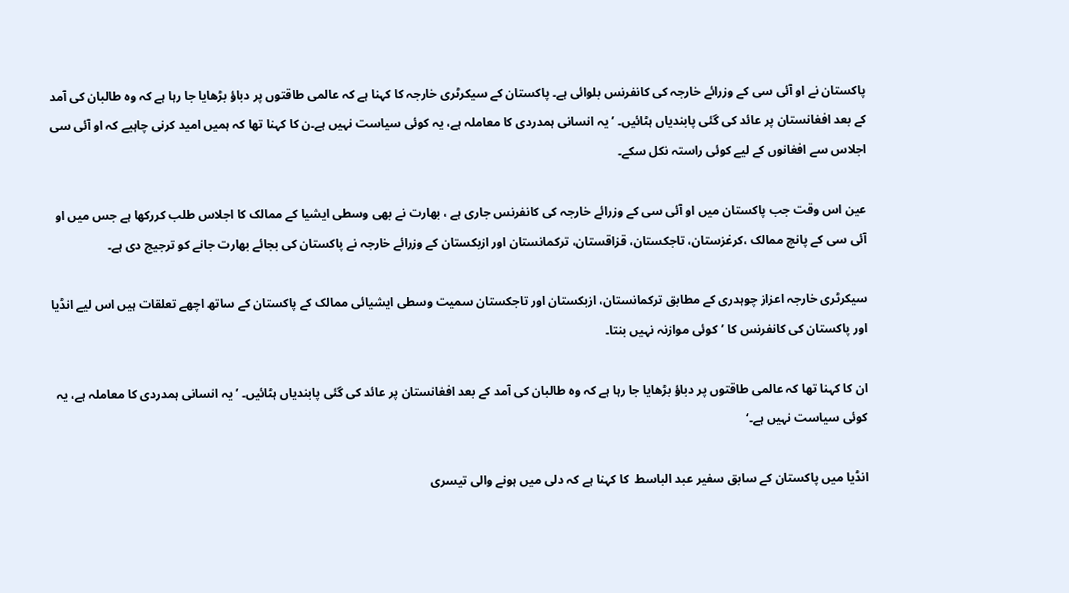پاکستان نے او آئی سی کے وزرائے خارجہ کی کانفرنس بلوائی ہے۔ پاکستان کے سیکرٹری خارجہ کا کہنا ہے کہ عالمی طاقتوں پر دباؤ بڑھایا جا رہا ہے کہ وہ طالبان کی آمد کے بعد افغانستان پر عائد کی گئی پابندیاں ہٹائیں۔ ’یہ انسانی ہمدردی کا معاملہ ہے، یہ کوئی سیاست نہیں ہے۔ن کا کہنا تھا کہ ہمیں امید کرنی چاہیے کہ او آئی سی اجلاس سے افغانوں کے لیے کوئی راستہ نکل سکے۔

عین اس وقت جب پاکستان میں او آئی سی کے وزرائے خارجہ کی کانفرنس جاری ہے ، بھارت نے بھی وسطی ایشیا کے ممالک کا اجلاس طلب کررکھا ہے جس میں او آئی سی کے پانچ ممالک ،کرغزستان، تاجکستان، قزاقستان، ترکمانستان اور ازبکستان کے وزرائے خارجہ نے پاکستان کی بجائے بھارت جانے کو ترجیج دی ہے۔

سیکرٹری خارجہ اعزاز چوہدری کے مطابق ترکمانستان، ازبکستان اور تاجکستان سمیت وسطی ایشیائی ممالک کے پاکستان کے ساتھ اچھے تعلقات ہیں اس لیے انڈیا اور پاکستان کی کانفرنس کا ’کوئی موازنہ نہیں بنتا۔

ان کا کہنا تھا کہ عالمی طاقتوں پر دباؤ بڑھایا جا رہا ہے کہ وہ طالبان کی آمد کے بعد افغانستان پر عائد کی گئی پابندیاں ہٹائیں۔ ’یہ انسانی ہمدردی کا معاملہ ہے، یہ کوئی سیاست نہیں ہے۔‘

انڈیا میں پاکستان کے سابق سفیر عبد الباسط  کا کہنا ہے کہ دلی میں ہونے والی تیسری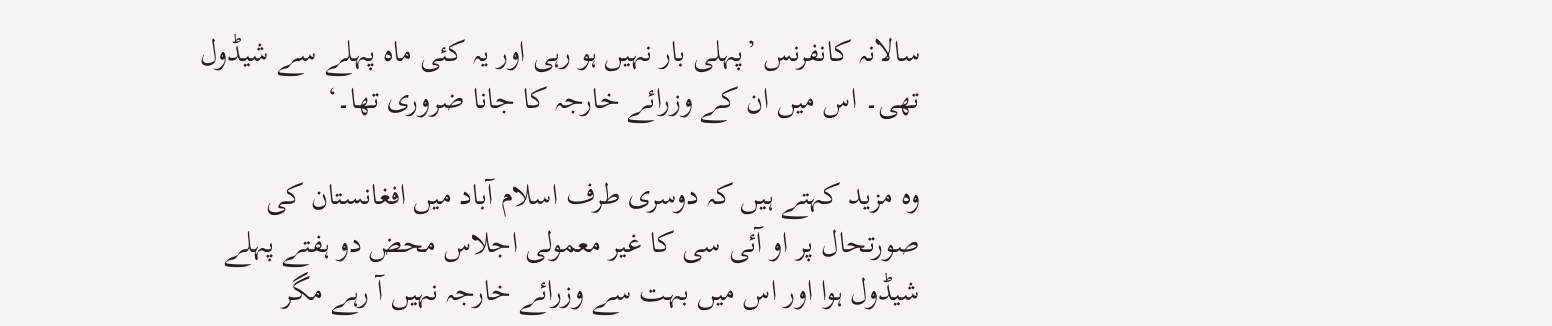سالانہ کانفرنس ’پہلی بار نہیں ہو رہی اور یہ کئی ماہ پہلے سے شیڈول تھی۔ اس میں ان کے وزرائے خارجہ کا جانا ضروری تھا۔‘

وہ مزید کہتے ہیں کہ دوسری طرف اسلام آباد میں افغانستان کی صورتحال پر او آئی سی کا غیر معمولی اجلاس محض دو ہفتے پہلے شیڈول ہوا اور اس میں بہت سے وزرائے خارجہ نہیں آ رہے مگر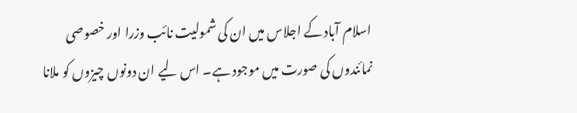اسلام آباد کے اجلاس میں ان کی شمولیت نائب وزرا اور خصوصی نمائندوں کی صورت میں موجود ہے۔ اس لیے ان دونوں چیزوں کو ملانا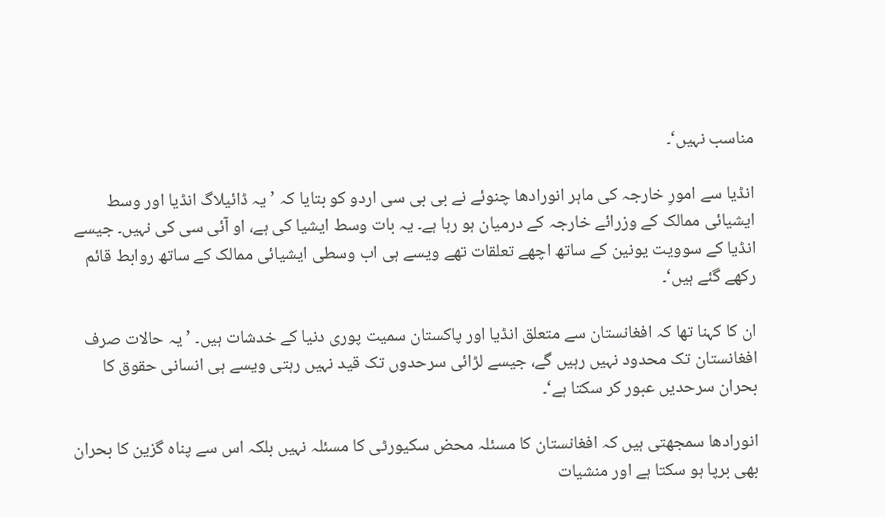مناسب نہیں‘۔

انڈیا سے امورِ خارجہ کی ماہر انورادھا چنوئے نے بی بی سی اردو کو بتایا کہ ’یہ ڈائیلاگ انڈیا اور وسط ایشیائی ممالک کے وزرائے خارجہ کے درمیان ہو رہا ہے۔ یہ بات وسط ایشیا کی ہے، او آئی سی کی نہیں۔ جیسے انڈیا کے سوویت یونین کے ساتھ اچھے تعلقات تھے ویسے ہی اب وسطی ایشیائی ممالک کے ساتھ روابط قائم رکھے گئے ہیں‘۔

ان کا کہنا تھا کہ افغانستان سے متعلق انڈیا اور پاکستان سمیت پوری دنیا کے خدشات ہیں۔ ’یہ حالات صرف افغانستان تک محدود نہیں رہیں گے، جیسے لڑائی سرحدوں تک قید نہیں رہتی ویسے ہی انسانی حقوق کا بحران سرحدیں عبور کر سکتا ہے‘۔

انورادھا سمجھتی ہیں کہ افغانستان کا مسئلہ محض سکیورٹی کا مسئلہ نہیں بلکہ اس سے پناہ گزین کا بحران بھی برپا ہو سکتا ہے اور منشیات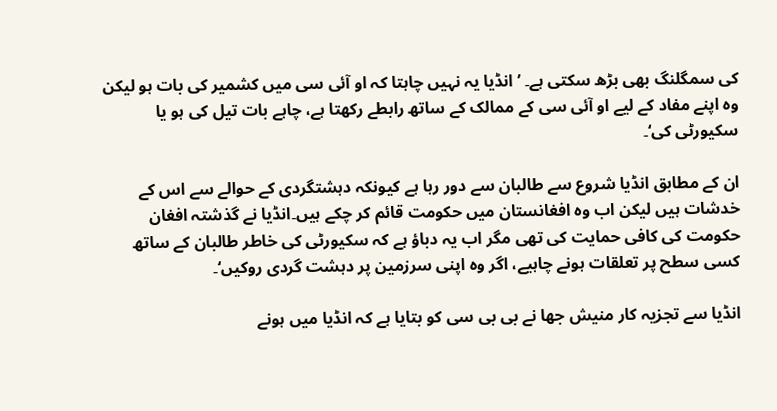کی سمگلنگ بھی بڑھ سکتی ہے۔ ’انڈیا یہ نہیں چاہتا کہ او آئی سی میں کشمیر کی بات ہو لیکن وہ اپنے مفاد کے لیے او آئی سی کے ممالک کے ساتھ رابطے رکھتا ہے، چاہے بات تیل کی ہو یا سکیورٹی کی‘۔

ان کے مطابق انڈیا شروع سے طالبان سے دور رہا ہے کیونکہ دہشتگردی کے حوالے سے اس کے خدشات ہیں لیکن اب وہ افغانستان میں حکومت قائم کر چکے ہیں۔انڈیا نے گذشتہ افغان حکومت کی کافی حمایت کی تھی مگر اب یہ دباؤ ہے کہ سکیورٹی کی خاطر طالبان کے ساتھ کسی سطح پر تعلقات ہونے چاہیے، اگر وہ اپنی سرزمین پر دہشت گردی روکیں‘۔

انڈیا سے تجزیہ کار منیش جھا نے بی بی سی کو بتایا ہے کہ انڈیا میں ہونے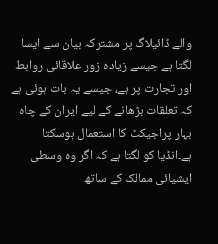والے ڈائیلاگ پر مشترکہ بیان سے ایسا لگتا ہے جیسے زیادہ زور علاقائی روابط اور تجارت پر ہے، جیسے یہ بات ہوئی ہے کہ تعلقات بڑھانے کے لیے ایران کے چاہ بہار پراجیکٹ کا استعمال ہوسکتا ہے۔انڈیا کو لگتا ہے کہ اگر وہ وسطی ایشیائی ممالک کے ساتھ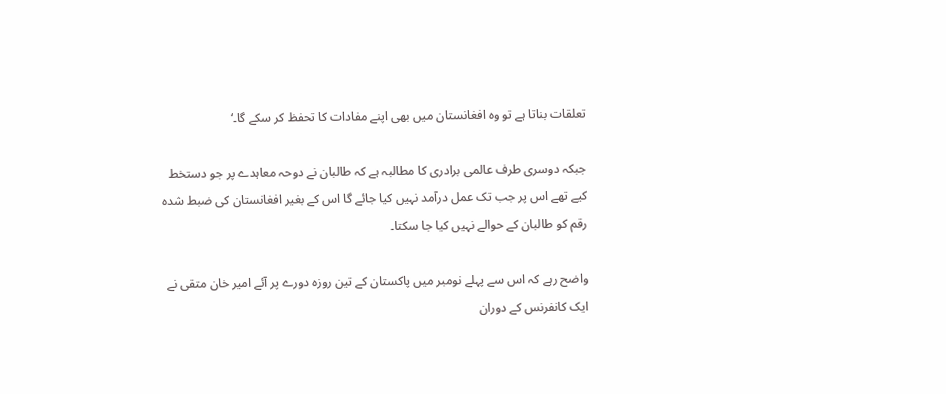تعلقات بناتا ہے تو وہ افغانستان میں بھی اپنے مفادات کا تحفظ کر سکے گا۔‘

جبکہ دوسری طرف عالمی برادری کا مطالبہ ہے کہ طالبان نے دوحہ معاہدے پر جو دستخط کیے تھے اس پر جب تک عمل درآمد نہیں کیا جائے گا اس کے بغیر افغانستان کی ضبط شدہ رقم کو طالبان کے حوالے نہیں کیا جا سکتا۔

واضح رہے کہ اس سے پہلے نومبر میں پاکستان کے تین روزہ دورے پر آئے امیر خان متقی نے ایک کانفرنس کے دوران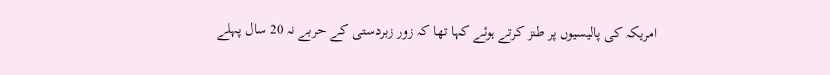امریکہ کی پالیسیوں پر طنز کرتے ہوئے کہا تھا کہ زور زبردستی کے حربے نہ 20 سال پہلے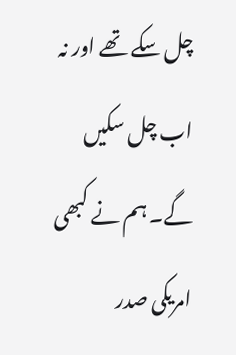چل سکے تھے اور نہ اب چل سکیں گے۔ ہم نے کبھی امریکی صدر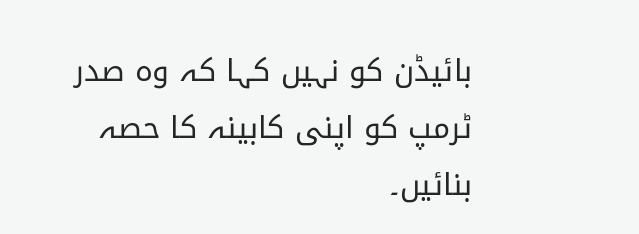بائیڈن کو نہیں کہا کہ وہ صدر ٹرمپ کو اپنی کابینہ کا حصہ بنائیں۔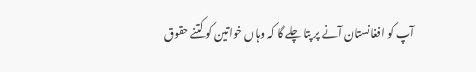آپ کو افغانستان آنے پر پتا چلے گا کہ وہاں خواتین کو کتنے حقوق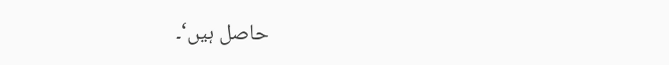حاصل ہیں‘۔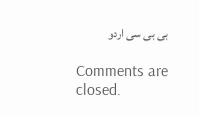بی بی سی اردو

Comments are closed.